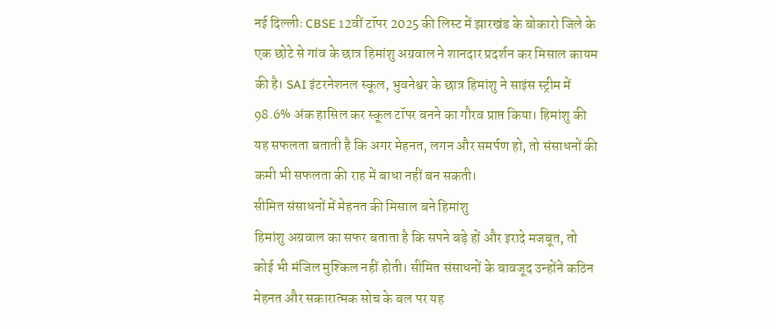नई दिल्लीः CBSE 12वीं टॉपर 2025 की लिस्ट में झारखंड के बोकारो जिले के एक छोटे से गांव के छात्र हिमांशु अग्रवाल ने शानदार प्रदर्शन कर मिसाल कायम की है। SAI इंटरनेशनल स्कूल, भुवनेश्वर के छात्र हिमांशु ने साइंस स्ट्रीम में 98.6% अंक हासिल कर स्कूल टॉपर बनने का गौरव प्राप्त किया। हिमांशु की यह सफलता बताती है कि अगर मेहनत, लगन और समर्पण हो, तो संसाधनों की कमी भी सफलता की राह में बाधा नहीं बन सकती।
सीमित संसाधनों में मेहनत की मिसाल बने हिमांशु
हिमांशु अग्रवाल का सफर बताता है कि सपने बड़े हों और इरादे मजबूत, तो कोई भी मंजिल मुश्किल नहीं होती। सीमित संसाधनों के बावजूद उन्होंने कठिन मेहनत और सकारात्मक सोच के बल पर यह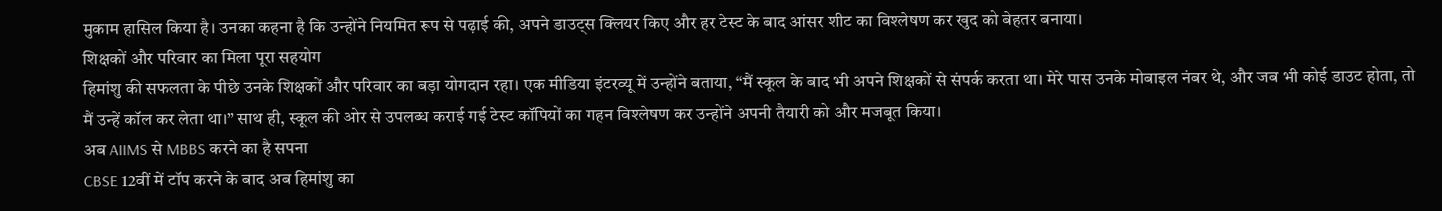मुकाम हासिल किया है। उनका कहना है कि उन्होंने नियमित रूप से पढ़ाई की, अपने डाउट्स क्लियर किए और हर टेस्ट के बाद आंसर शीट का विश्लेषण कर खुद को बेहतर बनाया।
शिक्षकों और परिवार का मिला पूरा सहयोग
हिमांशु की सफलता के पीछे उनके शिक्षकों और परिवार का बड़ा योगदान रहा। एक मीडिया इंटरव्यू में उन्होंने बताया, “मैं स्कूल के बाद भी अपने शिक्षकों से संपर्क करता था। मेरे पास उनके मोबाइल नंबर थे, और जब भी कोई डाउट होता, तो मैं उन्हें कॉल कर लेता था।” साथ ही, स्कूल की ओर से उपलब्ध कराई गई टेस्ट कॉपियों का गहन विश्लेषण कर उन्होंने अपनी तैयारी को और मजबूत किया।
अब AIIMS से MBBS करने का है सपना
CBSE 12वीं में टॉप करने के बाद अब हिमांशु का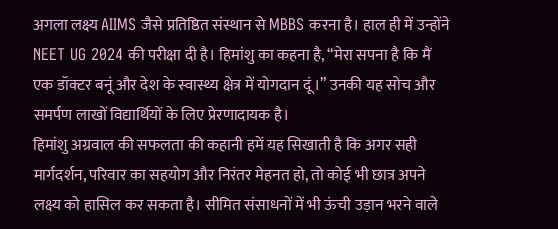अगला लक्ष्य AIIMS जैसे प्रतिष्ठित संस्थान से MBBS करना है। हाल ही में उन्होंने NEET UG 2024 की परीक्षा दी है। हिमांशु का कहना है, “मेरा सपना है कि मैं एक डॉक्टर बनूं और देश के स्वास्थ्य क्षेत्र में योगदान दूं।” उनकी यह सोच और समर्पण लाखों विद्यार्थियों के लिए प्रेरणादायक है।
हिमांशु अग्रवाल की सफलता की कहानी हमें यह सिखाती है कि अगर सही मार्गदर्शन, परिवार का सहयोग और निरंतर मेहनत हो, तो कोई भी छात्र अपने लक्ष्य को हासिल कर सकता है। सीमित संसाधनों में भी ऊंची उड़ान भरने वाले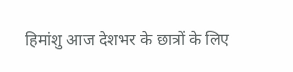हिमांशु आज देशभर के छात्रों के लिए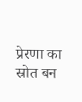प्रेरणा का स्रोत बन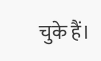चुके हैं।